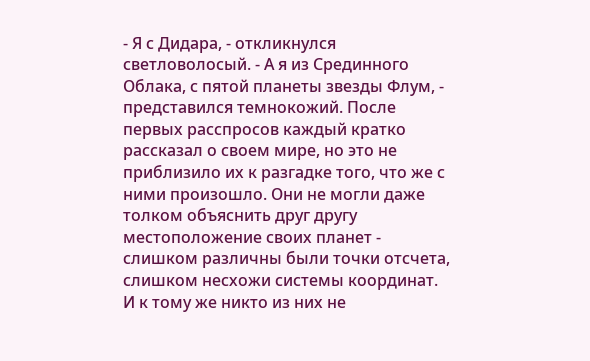- Я с Дидара, - откликнулся светловолосый. - А я из Срединного Облака, с пятой планеты звезды Флум, - представился темнокожий. После первых расспросов каждый кратко рассказал о своем мире, но это не приблизило их к разгадке того, что же с ними произошло. Они не могли даже толком объяснить друг другу местоположение своих планет - слишком различны были точки отсчета, слишком несхожи системы координат. И к тому же никто из них не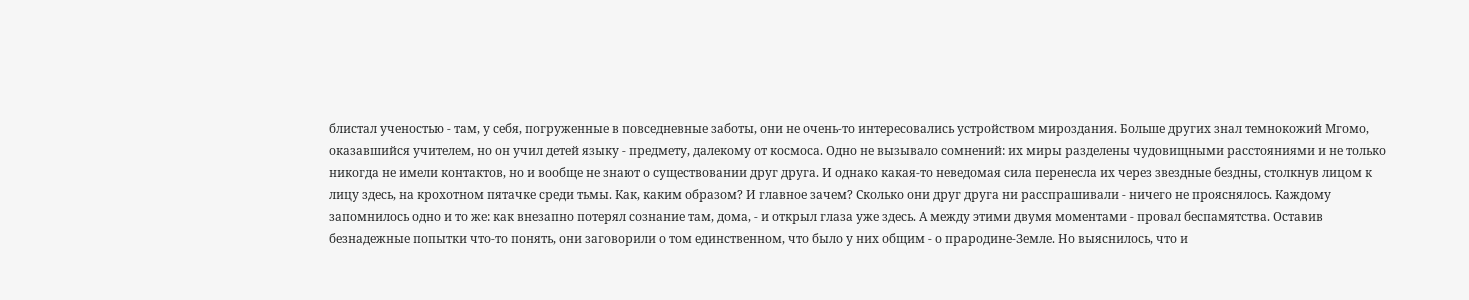блистал ученостью - там, у себя, погруженные в повседневные заботы, они не очень-то интересовались устройством мироздания. Больше других знал темнокожий Мгомо, оказавшийся учителем, но он учил детей языку - предмету, далекому от космоса. Одно не вызывало сомнений: их миры разделены чудовищными расстояниями и не только никогда не имели контактов, но и вообще не знают о существовании друг друга. И однако какая-то неведомая сила перенесла их через звездные бездны, столкнув лицом к лицу здесь, на крохотном пятачке среди тьмы. Как, каким образом? И главное зачем? Сколько они друг друга ни расспрашивали - ничего не прояснялось. Каждому запомнилось одно и то же: как внезапно потерял сознание там, дома, - и открыл глаза уже здесь. А между этими двумя моментами - провал беспамятства. Оставив безнадежные попытки что-то понять, они заговорили о том единственном, что было у них общим - о прародине-Земле. Но выяснилось, что и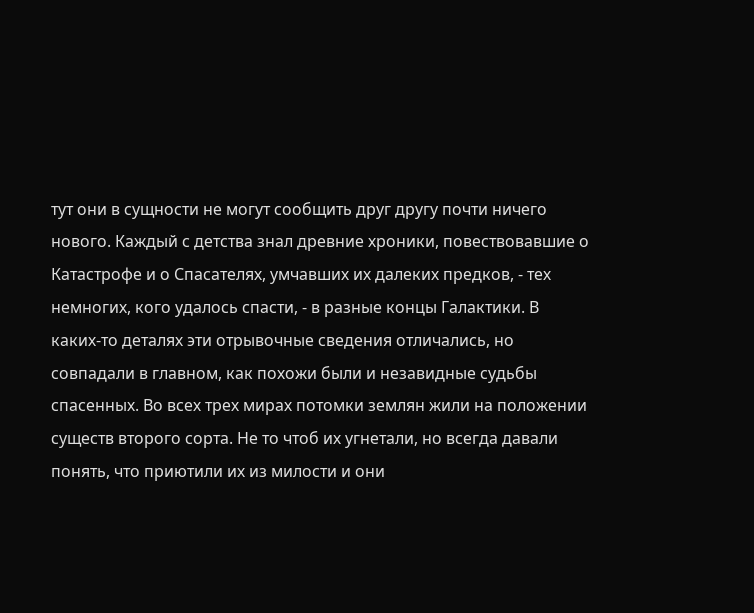тут они в сущности не могут сообщить друг другу почти ничего нового. Каждый с детства знал древние хроники, повествовавшие о Катастрофе и о Спасателях, умчавших их далеких предков, - тех немногих, кого удалось спасти, - в разные концы Галактики. В каких-то деталях эти отрывочные сведения отличались, но совпадали в главном, как похожи были и незавидные судьбы спасенных. Во всех трех мирах потомки землян жили на положении существ второго сорта. Не то чтоб их угнетали, но всегда давали понять, что приютили их из милости и они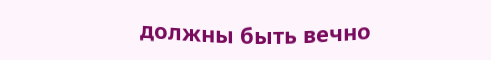должны быть вечно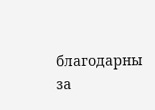благодарны за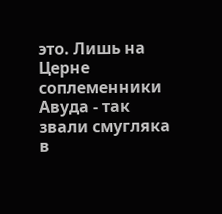это. Лишь на Церне соплеменники Авуда - так звали смугляка в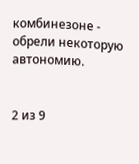комбинезоне - обрели некоторую автономию.


2 из 9